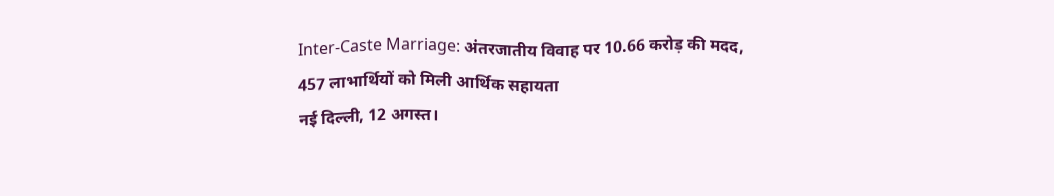Inter-Caste Marriage: अंतरजातीय विवाह पर 10.66 करोड़ की मदद, 457 लाभार्थियों को मिली आर्थिक सहायता
नई दिल्ली, 12 अगस्त।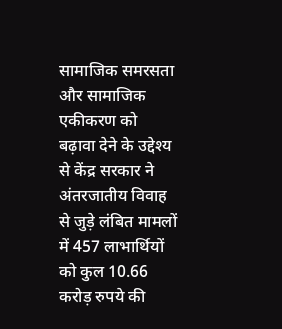सामाजिक समरसता और सामाजिक एकीकरण को बढ़ावा देने के उद्देश्य से केंद्र सरकार ने अंतरजातीय विवाह से जुड़े लंबित मामलों में 457 लाभार्थियों को कुल 10.66 करोड़ रुपये की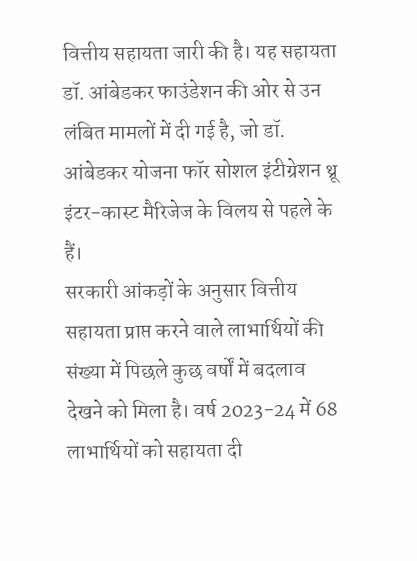वित्तीय सहायता जारी की है। यह सहायता डॉ. आंबेडकर फाउंडेशन की ओर से उन लंबित मामलों में दी गई है, जो डॉ. आंबेडकर योजना फॉर सोशल इंटीग्रेशन थ्रू इंटर-कास्ट मैरिजेज के विलय से पहले के हैं।
सरकारी आंकड़ों के अनुसार वित्तीय सहायता प्राप्त करने वाले लाभार्थियों की संख्या में पिछले कुछ वर्षों में बदलाव देखने को मिला है। वर्ष 2023-24 में 68 लाभार्थियों को सहायता दी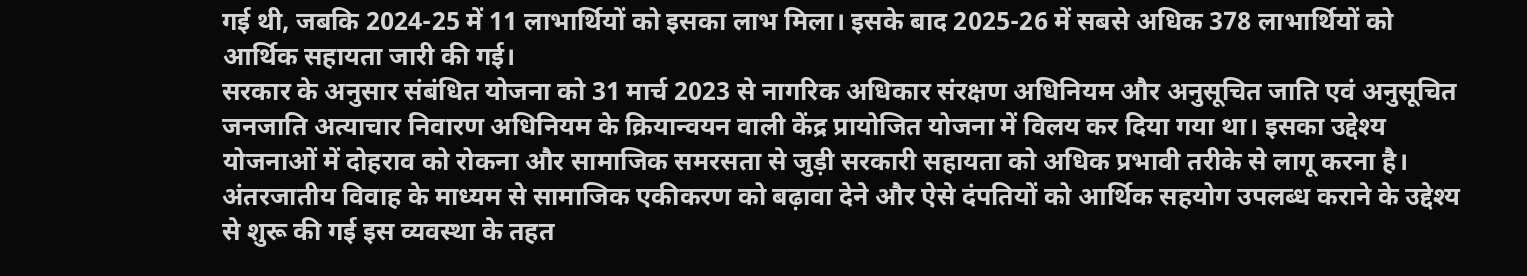गई थी, जबकि 2024-25 में 11 लाभार्थियों को इसका लाभ मिला। इसके बाद 2025-26 में सबसे अधिक 378 लाभार्थियों को आर्थिक सहायता जारी की गई।
सरकार के अनुसार संबंधित योजना को 31 मार्च 2023 से नागरिक अधिकार संरक्षण अधिनियम और अनुसूचित जाति एवं अनुसूचित जनजाति अत्याचार निवारण अधिनियम के क्रियान्वयन वाली केंद्र प्रायोजित योजना में विलय कर दिया गया था। इसका उद्देश्य योजनाओं में दोहराव को रोकना और सामाजिक समरसता से जुड़ी सरकारी सहायता को अधिक प्रभावी तरीके से लागू करना है।
अंतरजातीय विवाह के माध्यम से सामाजिक एकीकरण को बढ़ावा देने और ऐसे दंपतियों को आर्थिक सहयोग उपलब्ध कराने के उद्देश्य से शुरू की गई इस व्यवस्था के तहत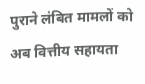पुराने लंबित मामलों को अब वित्तीय सहायता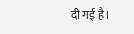दी गई है।